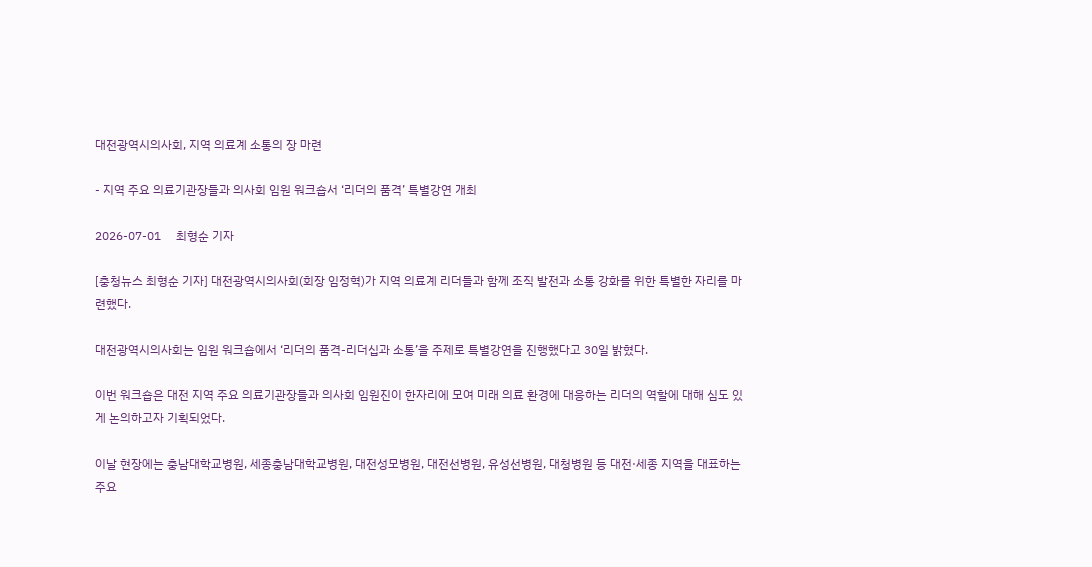대전광역시의사회, 지역 의료계 소통의 장 마련

- 지역 주요 의료기관장들과 의사회 임원 워크숍서 ‘리더의 품격’ 특별강연 개최

2026-07-01     최형순 기자

[충청뉴스 최형순 기자] 대전광역시의사회(회장 임정혁)가 지역 의료계 리더들과 함께 조직 발전과 소통 강화를 위한 특별한 자리를 마련했다.

대전광역시의사회는 임원 워크숍에서 ‘리더의 품격-리더십과 소통’을 주제로 특별강연을 진행했다고 30일 밝혔다.

이번 워크숍은 대전 지역 주요 의료기관장들과 의사회 임원진이 한자리에 모여 미래 의료 환경에 대응하는 리더의 역할에 대해 심도 있게 논의하고자 기획되었다.

이날 현장에는 충남대학교병원, 세종충남대학교병원, 대전성모병원, 대전선병원, 유성선병원, 대청병원 등 대전·세종 지역을 대표하는 주요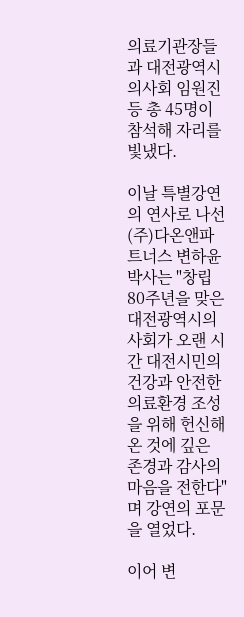의료기관장들과 대전광역시의사회 임원진 등 총 45명이 참석해 자리를 빛냈다.

이날 특별강연의 연사로 나선 (주)다온앤파트너스 변하윤 박사는 "창립 80주년을 맞은 대전광역시의사회가 오랜 시간 대전시민의 건강과 안전한 의료환경 조성을 위해 헌신해 온 것에 깊은 존경과 감사의 마음을 전한다"며 강연의 포문을 열었다.

이어 변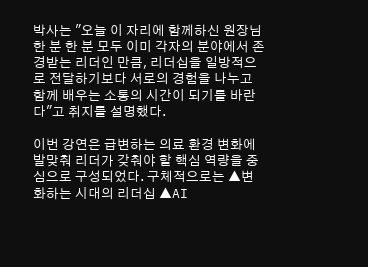박사는 "오늘 이 자리에 함께하신 원장님 한 분 한 분 모두 이미 각자의 분야에서 존경받는 리더인 만큼, 리더십을 일방적으로 전달하기보다 서로의 경험을 나누고 함께 배우는 소통의 시간이 되기를 바란다"고 취지를 설명했다.

이번 강연은 급변하는 의료 환경 변화에 발맞춰 리더가 갖춰야 할 핵심 역량을 중심으로 구성되었다. 구체적으로는 ▲변화하는 시대의 리더십 ▲AI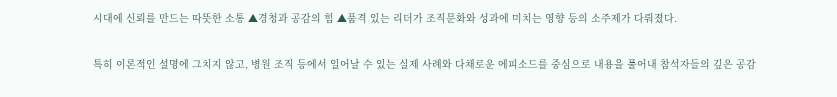시대에 신뢰를 만드는 따뜻한 소통 ▲경청과 공감의 힘 ▲품격 있는 리더가 조직문화와 성과에 미치는 영향 등의 소주제가 다뤄졌다.

특히 이론적인 설명에 그치지 않고, 병원 조직 등에서 일어날 수 있는 실제 사례와 다채로운 에피소드를 중심으로 내용을 풀어내 참석자들의 깊은 공감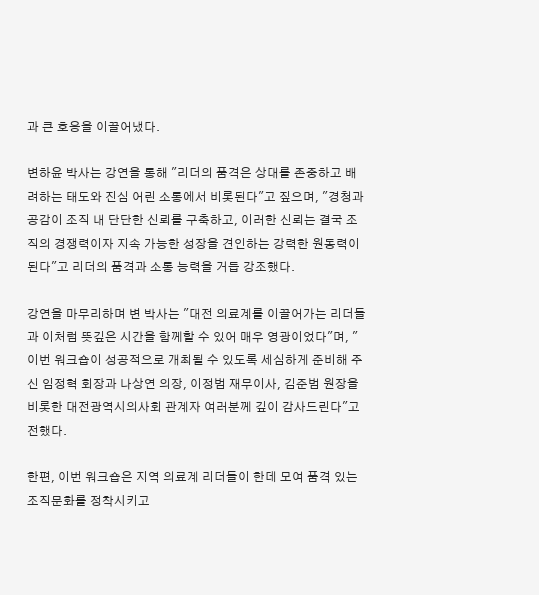과 큰 호응을 이끌어냈다.

변하윤 박사는 강연을 통해 "리더의 품격은 상대를 존중하고 배려하는 태도와 진심 어린 소통에서 비롯된다"고 짚으며, "경청과 공감이 조직 내 단단한 신뢰를 구축하고, 이러한 신뢰는 결국 조직의 경쟁력이자 지속 가능한 성장을 견인하는 강력한 원동력이 된다"고 리더의 품격과 소통 능력을 거듭 강조했다.

강연을 마무리하며 변 박사는 "대전 의료계를 이끌어가는 리더들과 이처럼 뜻깊은 시간을 함께할 수 있어 매우 영광이었다"며, "이번 워크숍이 성공적으로 개최될 수 있도록 세심하게 준비해 주신 임정혁 회장과 나상연 의장, 이정범 재무이사, 김준범 원장을 비롯한 대전광역시의사회 관계자 여러분께 깊이 감사드린다"고 전했다.

한편, 이번 워크숍은 지역 의료계 리더들이 한데 모여 품격 있는 조직문화를 정착시키고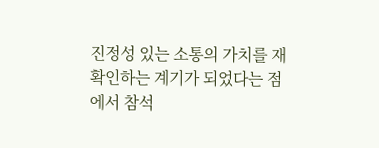진정성 있는 소통의 가치를 재확인하는 계기가 되었다는 점에서 참석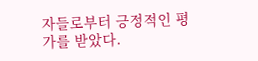자들로부터 긍정적인 평가를 받았다.